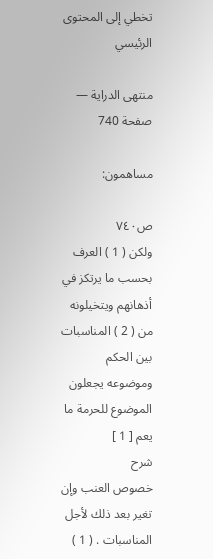تخطي إلى المحتوى الرئيسي

منتهى الدراية — صفحة 740

مساهمون:

ص٧٤٠
ولكن ( 1 ) العرف بحسب ما يرتكز في أذهانهم ويتخيلونه من ( 2 ) المناسبات بين الحكم وموضوعه يجعلون الموضوع للحرمة ما يعم [ 1 ]
شرح
خصوص العنب وإن تغير بعد ذلك لأجل المناسبات . ( 1 )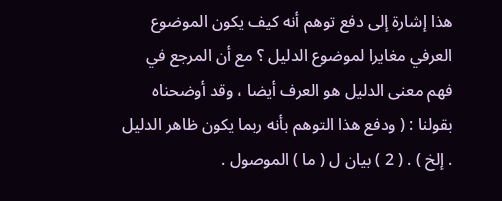هذا إشارة إلى دفع توهم أنه كيف يكون الموضوع العرفي مغايرا لموضوع الدليل ؟ مع أن المرجع في فهم معنى الدليل هو العرف أيضا ، وقد أوضحناه بقولنا : ( ودفع هذا التوهم بأنه ربما يكون ظاهر الدليل . إلخ ) . ( 2 ) بيان ل ( ما ) الموصول .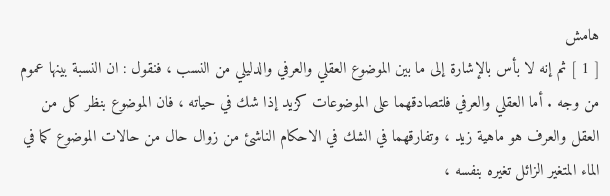هامش
[ 1 ] ثم إنه لا بأس بالإشارة إلى ما بين الموضوع العقلي والعرفي والدليلي من النسب ، فنقول : ان النسبة بينها عموم من وجه . أما العقلي والعرفي فلتصادقهما على الموضوعات كزيد إذا شك في حياته ، فان الموضوع بنظر كل من العقل والعرف هو ماهية زيد ، وتفارقهما في الشك في الاحكام الناشئ من زوال حال من حالات الموضوع كما في الماء المتغير الزائل تغيره بنفسه ،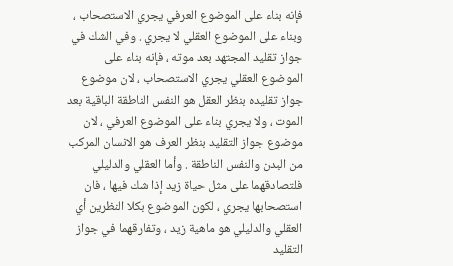فإنه بناء على الموضوع العرفي يجري الاستصحاب ، وبناء على الموضوع العقلي لا يجري . وفي الشك في جواز تقليد المجتهد بعد موته ، فإنه بناء على الموضوع العقلي يجري الاستصحاب ، لان موضوع جواز تقليده بنظر العقل هو النفس الناطقة الباقية بعد الموت ، ولا يجري بناء على الموضوع العرفي ، لان موضوع جواز التقليد بنظر العرف هو الانسان المركب من البدن والنفس الناطقة . وأما العقلي والدليلي فلتصادقهما على مثل حياة زيد إذا شك فيها ، فان استصحابها يجري ، لكون الموضوع بكلا النظرين أي العقلي والدليلي هو ماهية زيد ، وتفارقهما في جواز التقليد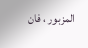المزبور ، فان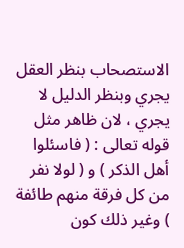الاستصحاب بنظر العقل يجري وبنظر الدليل لا يجري ، لان ظاهر مثل قوله تعالى : ( فاسئلوا أهل الذكر ) و ( لولا نفر من كل فرقة منهم طائفة ) وغير ذلك كون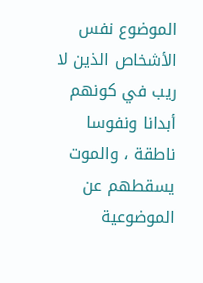الموضوع نفس الأشخاص الذين لا ريب في كونهم أبدانا ونفوسا ناطقة ، والموت يسقطهم عن الموضوعية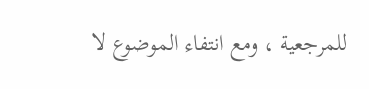للمرجعية ، ومع انتفاء الموضوع لا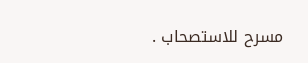مسرح للاستصحاب .